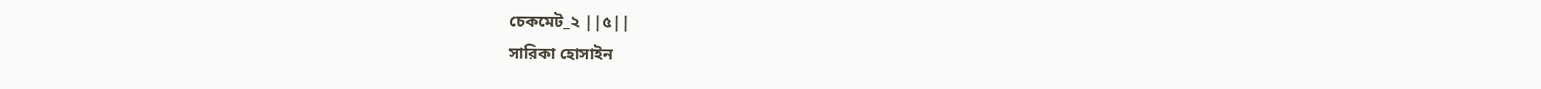চেকমেট_২ ||৫||
সারিকা হোসাইন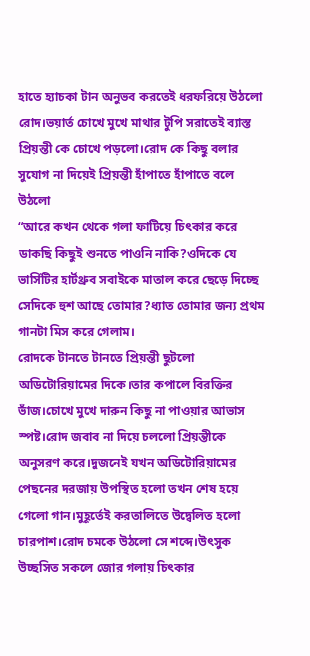হাতে হ্যাচকা টান অনুভব করতেই ধরফরিয়ে উঠলো রোদ।ভয়ার্ত চোখে মুখে মাথার টুপি সরাতেই ব্যাস্ত প্রিয়ন্তী কে চোখে পড়লো।রোদ কে কিছু বলার সুযোগ না দিয়েই প্রিয়ন্তী হাঁপাতে হাঁপাতে বলে উঠলো
“আরে কখন থেকে গলা ফাটিয়ে চিৎকার করে ডাকছি কিছুই শুনতে পাওনি নাকি?ওদিকে যে ভার্সিটির হার্টথ্রুব সবাইকে মাতাল করে ছেড়ে দিচ্ছে সেদিকে হুশ আছে তোমার?ধ্যাত তোমার জন্য প্রথম গানটা মিস করে গেলাম।
রোদকে টানতে টানতে প্রিয়ন্তী ছুটলো অডিটোরিয়ামের দিকে।তার কপালে বিরক্তির ভাঁজ।চোখে মুখে দারুন কিছু না পাওয়ার আভাস স্পষ্ট।রোদ জবাব না দিয়ে চললো প্রিয়ন্তীকে অনুসরণ করে।দুজনেই যখন অডিটোরিয়ামের পেছনের দরজায় উপস্থিত হলো তখন শেষ হয়ে গেলো গান।মুহূর্তেই করতালিতে উদ্বেলিত হলো চারপাশ।রোদ চমকে উঠলো সে শব্দে।উৎসুক উচ্ছসিত সকলে জোর গলায় চিৎকার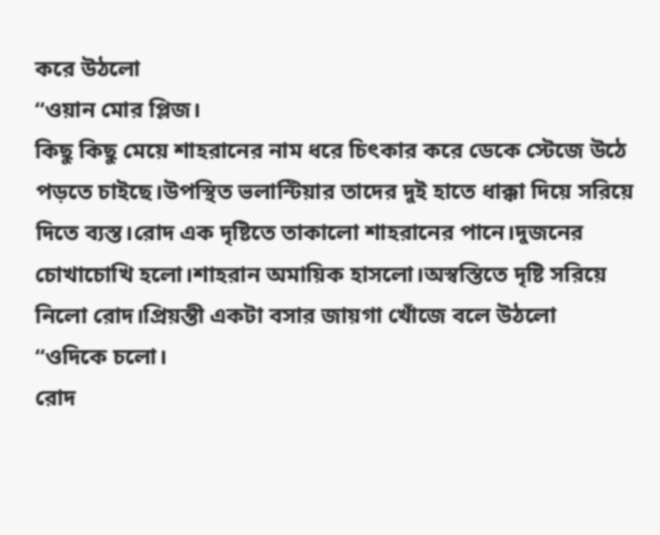করে উঠলো
“ওয়ান মোর প্লিজ।
কিছু কিছু মেয়ে শাহরানের নাম ধরে চিৎকার করে ডেকে স্টেজে উঠে পড়তে চাইছে।উপস্থিত ভলান্টিয়ার তাদের দুই হাতে ধাক্কা দিয়ে সরিয়ে দিতে ব্যস্ত।রোদ এক দৃষ্টিতে তাকালো শাহরানের পানে।দুজনের চোখাচোখি হলো।শাহরান অমায়িক হাসলো।অস্বস্তিতে দৃষ্টি সরিয়ে নিলো রোদ।প্রিয়ন্তী একটা বসার জায়গা খোঁজে বলে উঠলো
“ওদিকে চলো।
রোদ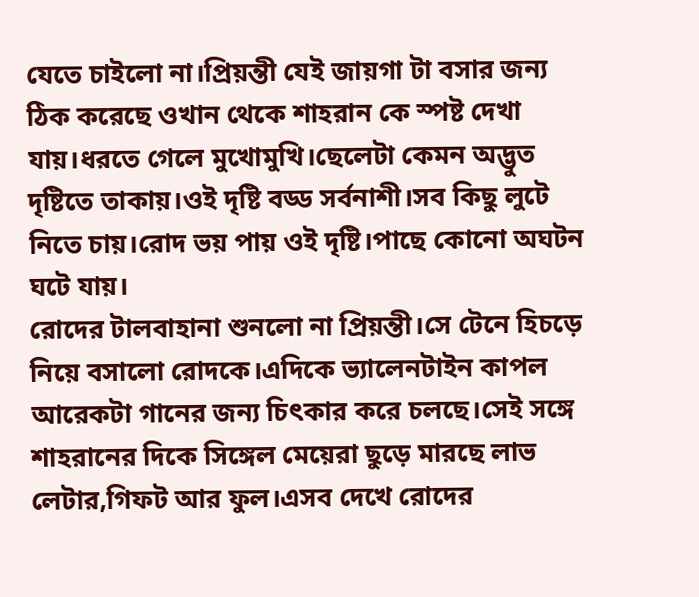যেতে চাইলো না।প্রিয়ন্তী যেই জায়গা টা বসার জন্য ঠিক করেছে ওখান থেকে শাহরান কে স্পষ্ট দেখা যায়।ধরতে গেলে মুখোমুখি।ছেলেটা কেমন অদ্ভুত দৃষ্টিতে তাকায়।ওই দৃষ্টি বড্ড সর্বনাশী।সব কিছু লুটে নিতে চায়।রোদ ভয় পায় ওই দৃষ্টি।পাছে কোনো অঘটন ঘটে যায়।
রোদের টালবাহানা শুনলো না প্রিয়ন্তী।সে টেনে হিচড়ে নিয়ে বসালো রোদকে।এদিকে ভ্যালেনটাইন কাপল আরেকটা গানের জন্য চিৎকার করে চলছে।সেই সঙ্গে শাহরানের দিকে সিঙ্গেল মেয়েরা ছুড়ে মারছে লাভ লেটার,গিফট আর ফুল।এসব দেখে রোদের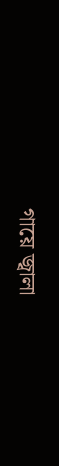গায়ে জ্বালা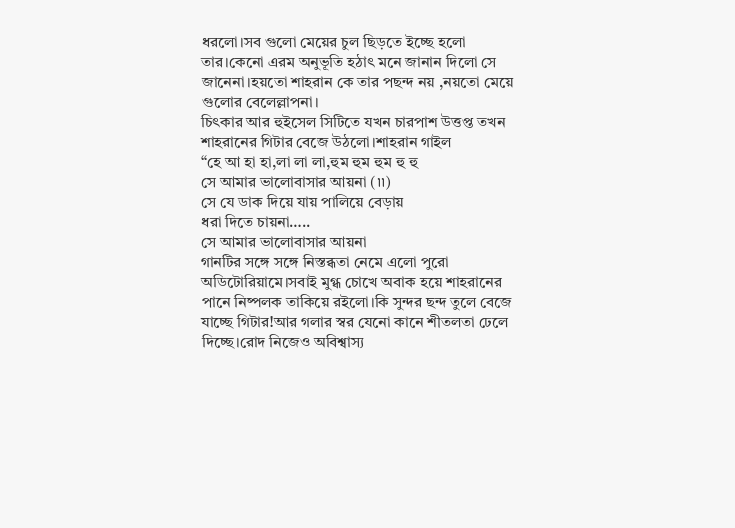ধরলো।সব গুলো মেয়ের চুল ছিড়তে ইচ্ছে হলো তার।কেনো এরম অনুভূতি হঠাৎ মনে জানান দিলো সে জানেনা।হয়তো শাহরান কে তার পছন্দ নয় ,নয়তো মেয়ে গুলোর বেলেল্লাপনা।
চিৎকার আর হুইসেল সিটিতে যখন চারপাশ উত্তপ্ত তখন শাহরানের গিটার বেজে উঠলো।শাহরান গাইল
“হে আ হা হা,লা লা লা,হুম হুম হুম হু হু
সে আমার ভালোবাসার আয়না (৷৷)
সে যে ডাক দিয়ে যায় পালিয়ে বেড়ায়
ধরা দিতে চায়না…..
সে আমার ভালোবাসার আয়না
গানটির সঙ্গে সঙ্গে নিস্তব্ধতা নেমে এলো পুরো অডিটোরিয়ামে।সবাই মুগ্ধ চোখে অবাক হয়ে শাহরানের পানে নিষ্পলক তাকিয়ে রইলো।কি সুন্দর ছন্দ তুলে বেজে যাচ্ছে গিটার!আর গলার স্বর যেনো কানে শীতলতা ঢেলে দিচ্ছে।রোদ নিজেও অবিশ্বাস্য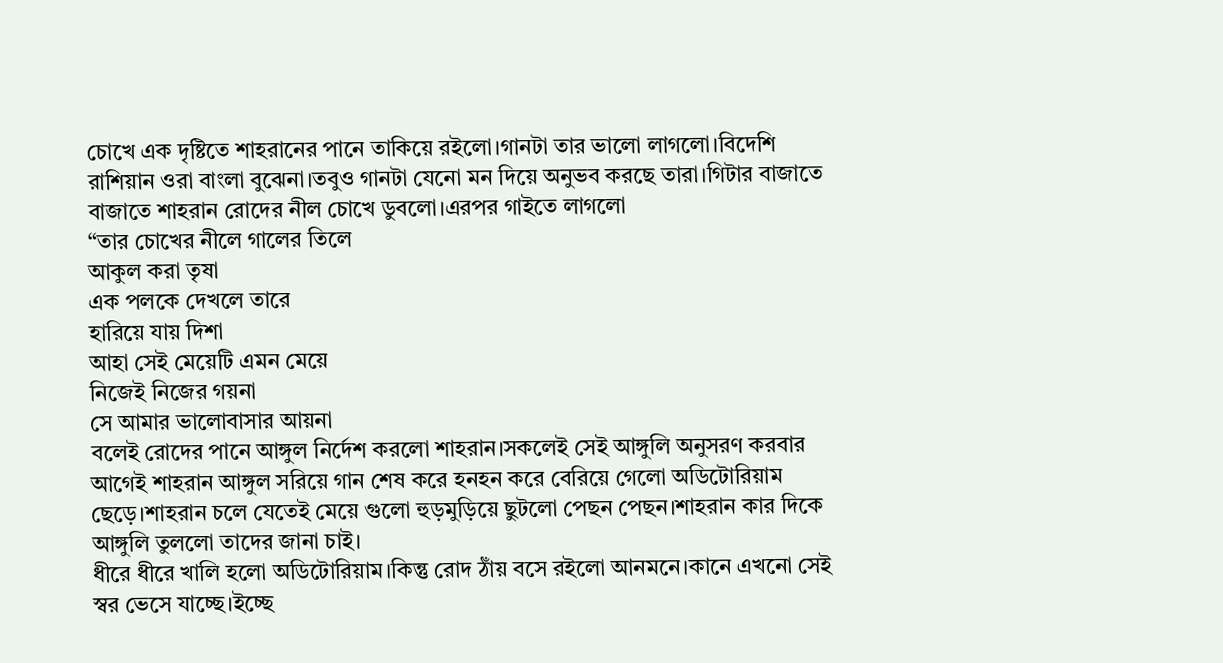চোখে এক দৃষ্টিতে শাহরানের পানে তাকিয়ে রইলো।গানটা তার ভালো লাগলো।বিদেশি রাশিয়ান ওরা বাংলা বুঝেনা।তবুও গানটা যেনো মন দিয়ে অনুভব করছে তারা।গিটার বাজাতে বাজাতে শাহরান রোদের নীল চোখে ডুবলো।এরপর গাইতে লাগলো
“তার চোখের নীলে গালের তিলে
আকুল করা তৃষা
এক পলকে দেখলে তারে
হারিয়ে যায় দিশা
আহা সেই মেয়েটি এমন মেয়ে
নিজেই নিজের গয়না
সে আমার ভালোবাসার আয়না
বলেই রোদের পানে আঙ্গুল নির্দেশ করলো শাহরান।সকলেই সেই আঙ্গুলি অনুসরণ করবার আগেই শাহরান আঙ্গুল সরিয়ে গান শেষ করে হনহন করে বেরিয়ে গেলো অডিটোরিয়াম ছেড়ে।শাহরান চলে যেতেই মেয়ে গুলো হুড়মুড়িয়ে ছুটলো পেছন পেছন।শাহরান কার দিকে আঙ্গুলি তুললো তাদের জানা চাই।
ধীরে ধীরে খালি হলো অডিটোরিয়াম।কিন্তু রোদ ঠাঁয় বসে রইলো আনমনে।কানে এখনো সেই স্বর ভেসে যাচ্ছে।ইচ্ছে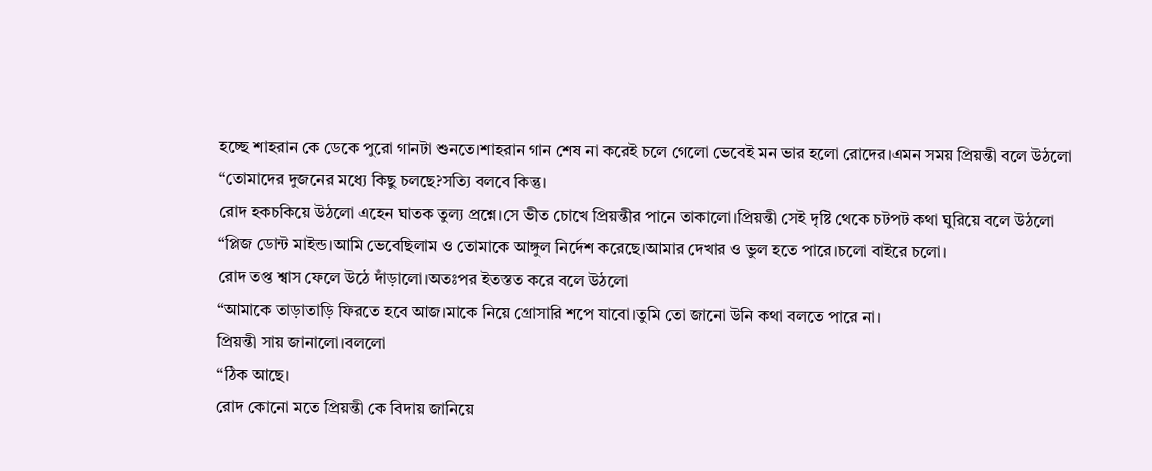হচ্ছে শাহরান কে ডেকে পুরো গানটা শুনতে।শাহরান গান শেষ না করেই চলে গেলো ভেবেই মন ভার হলো রোদের।এমন সময় প্রিয়ন্তী বলে উঠলো
“তোমাদের দুজনের মধ্যে কিছু চলছে?সত্যি বলবে কিন্তু।
রোদ হকচকিয়ে উঠলো এহেন ঘাতক তুল্য প্রশ্নে।সে ভীত চোখে প্রিয়ন্তীর পানে তাকালো।প্রিয়ন্তী সেই দৃষ্টি থেকে চটপট কথা ঘুরিয়ে বলে উঠলো
“প্লিজ ডোন্ট মাইন্ড।আমি ভেবেছিলাম ও তোমাকে আঙ্গুল নির্দেশ করেছে।আমার দেখার ও ভুল হতে পারে।চলো বাইরে চলো।
রোদ তপ্ত শ্বাস ফেলে উঠে দাঁড়ালো।অতঃপর ইতস্তত করে বলে উঠলো
“আমাকে তাড়াতাড়ি ফিরতে হবে আজ।মাকে নিয়ে গ্রোসারি শপে যাবো।তুমি তো জানো উনি কথা বলতে পারে না।
প্রিয়ন্তী সায় জানালো।বললো
“ঠিক আছে।
রোদ কোনো মতে প্রিয়ন্তী কে বিদায় জানিয়ে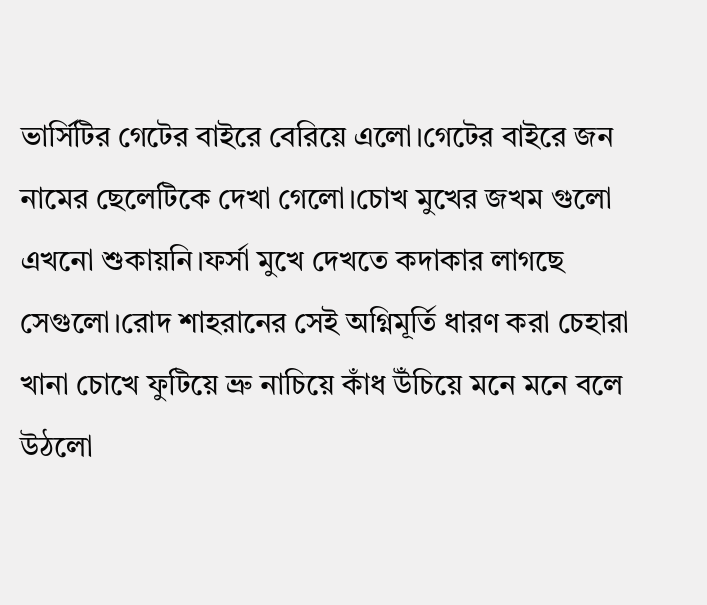ভার্সিটির গেটের বাইরে বেরিয়ে এলো।গেটের বাইরে জন নামের ছেলেটিকে দেখা গেলো।চোখ মুখের জখম গুলো এখনো শুকায়নি।ফর্সা মুখে দেখতে কদাকার লাগছে সেগুলো।রোদ শাহরানের সেই অগ্নিমূর্তি ধারণ করা চেহারা খানা চোখে ফুটিয়ে ভ্রু নাচিয়ে কাঁধ উঁচিয়ে মনে মনে বলে উঠলো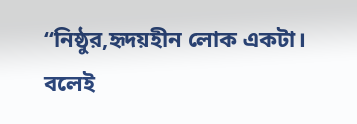“নিষ্ঠুর,হৃদয়হীন লোক একটা।
বলেই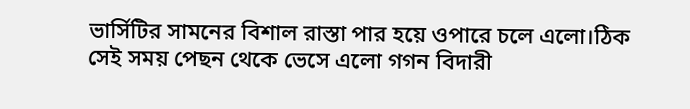ভার্সিটির সামনের বিশাল রাস্তা পার হয়ে ওপারে চলে এলো।ঠিক সেই সময় পেছন থেকে ভেসে এলো গগন বিদারী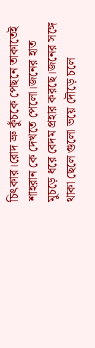চিৎকার।রোদ ভ্রু কুঁচকে পেছনে তাকাতেই শাহরান কে দেখতে পেলো।জনের হাত মুচড়ে ধরে বেদম প্রহার করছে।জনের সঙ্গে থাকা ছেলে গুলো ভয়ে দৌড়ে চলে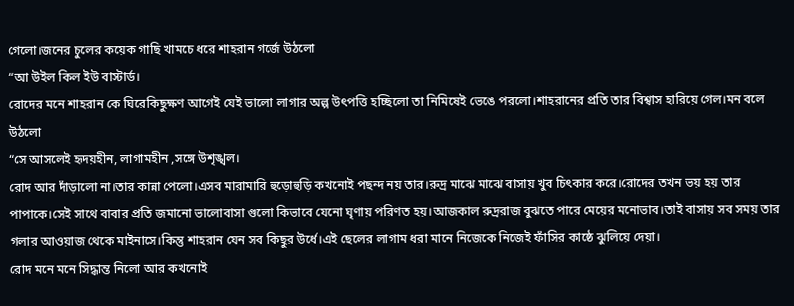গেলো।জনের চুলের কয়েক গাছি খামচে ধরে শাহরান গর্জে উঠলো
“আ উইল কিল ইউ বাস্টার্ড।
রোদের মনে শাহরান কে ঘিরেকিছুক্ষণ আগেই যেই ভালো লাগার অল্প উৎপত্তি হচ্ছিলো তা নিমিষেই ভেঙে পরলো।শাহরানের প্রতি তার বিশ্বাস হারিয়ে গেল।মন বলে উঠলো
“সে আসলেই হৃদয়হীন, লাগামহীন ,সঙ্গে উশৃঙ্খল।
রোদ আর দাঁড়ালো না।তার কান্না পেলো।এসব মারামারি হুড়োহুড়ি কখনোই পছন্দ নয় তার।রুদ্র মাঝে মাঝে বাসায় খুব চিৎকার করে।রোদের তখন ভয় হয় তার পাপাকে।সেই সাথে বাবার প্রতি জমানো ভালোবাসা গুলো কিভাবে যেনো ঘৃণায় পরিণত হয়।আজকাল রুদ্ররাজ বুঝতে পারে মেয়ের মনোভাব।তাই বাসায় সব সময় তার গলার আওয়াজ থেকে মাইনাসে।কিন্তু শাহরান যেন সব কিছুর উর্ধে।এই ছেলের লাগাম ধরা মানে নিজেকে নিজেই ফাঁসির কাষ্ঠে ঝুলিয়ে দেয়া।
রোদ মনে মনে সিদ্ধান্ত নিলো আর কখনোই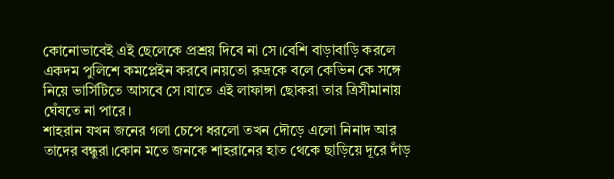কোনোভাবেই এই ছেলেকে প্রশ্রয় দিবে না সে।বেশি বাড়াবাড়ি করলে একদম পুলিশে কমপ্লেইন করবে।নয়তো রুদ্রকে বলে কেভিন কে সঙ্গে নিয়ে ভার্সিটিতে আসবে সে।যাতে এই লাফাঙ্গা ছোকরা তার ত্রিসীমানায় ঘেঁষতে না পারে।
শাহরান যখন জনের গলা চেপে ধরলো তখন দৌড়ে এলো নিনাদ আর তাদের বন্ধুরা।কোন মতে জনকে শাহরানের হাত থেকে ছাড়িয়ে দূরে দাঁড়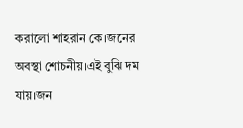করালো শাহরান কে।জনের অবস্থা শোচনীয়।এই বুঝি দম যায়।জন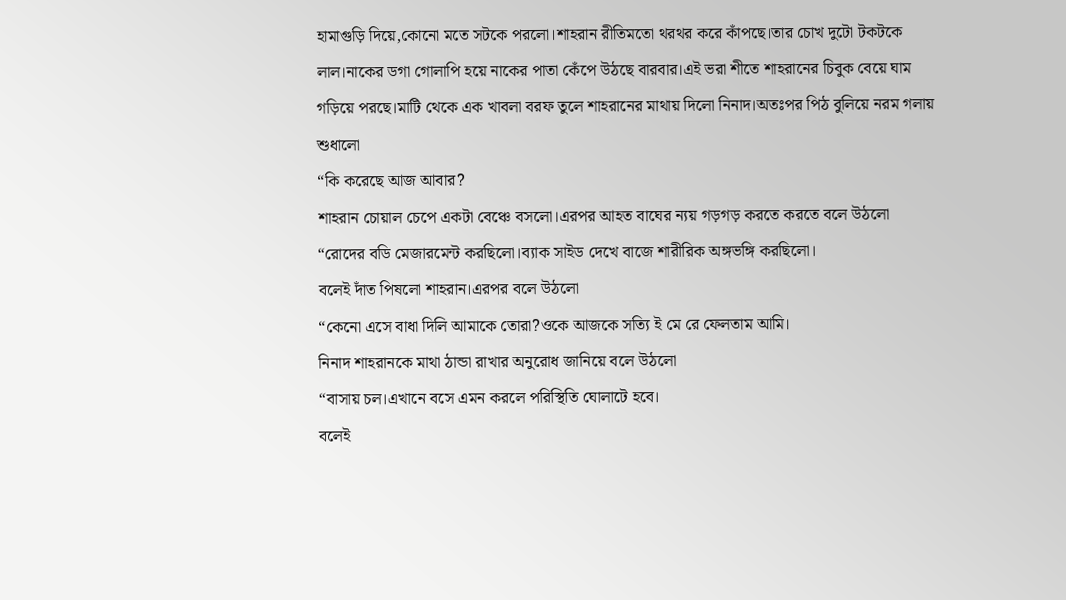হামাগুড়ি দিয়ে,কোনো মতে সটকে পরলো।শাহরান রীতিমতো থরথর করে কাঁপছে।তার চোখ দুটো টকটকে লাল।নাকের ডগা গোলাপি হয়ে নাকের পাতা কেঁপে উঠছে বারবার।এই ভরা শীতে শাহরানের চিবুক বেয়ে ঘাম গড়িয়ে পরছে।মাটি থেকে এক খাবলা বরফ তুলে শাহরানের মাথায় দিলো নিনাদ।অতঃপর পিঠ বুলিয়ে নরম গলায় শুধালো
“কি করেছে আজ আবার?
শাহরান চোয়াল চেপে একটা বেঞ্চে বসলো।এরপর আহত বাঘের ন্যয় গড়গড় করতে করতে বলে উঠলো
“রোদের বডি মেজারমেন্ট করছিলো।ব্যাক সাইড দেখে বাজে শারীরিক অঙ্গভঙ্গি করছিলো।
বলেই দাঁত পিষলো শাহরান।এরপর বলে উঠলো
“কেনো এসে বাধা দিলি আমাকে তোরা?ওকে আজকে সত্যি ই মে রে ফেলতাম আমি।
নিনাদ শাহরানকে মাথা ঠান্ডা রাখার অনুরোধ জানিয়ে বলে উঠলো
“বাসায় চল।এখানে বসে এমন করলে পরিস্থিতি ঘোলাটে হবে।
বলেই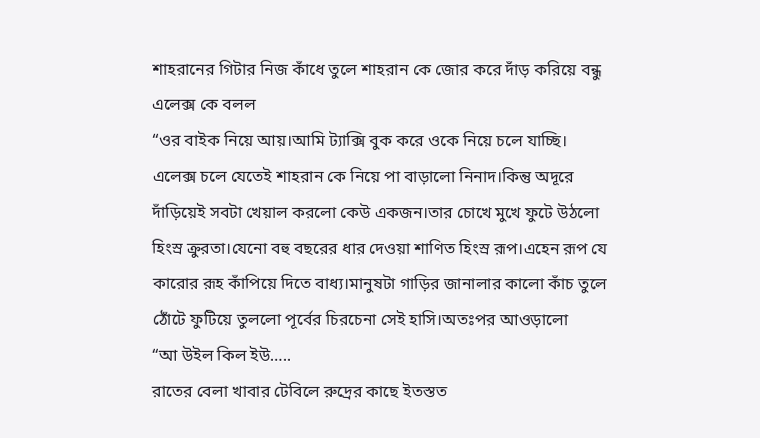শাহরানের গিটার নিজ কাঁধে তুলে শাহরান কে জোর করে দাঁড় করিয়ে বন্ধু এলেক্স কে বলল
“ওর বাইক নিয়ে আয়।আমি ট্যাক্সি বুক করে ওকে নিয়ে চলে যাচ্ছি।
এলেক্স চলে যেতেই শাহরান কে নিয়ে পা বাড়ালো নিনাদ।কিন্তু অদূরে দাঁড়িয়েই সবটা খেয়াল করলো কেউ একজন।তার চোখে মুখে ফুটে উঠলো হিংস্র ক্রুরতা।যেনো বহু বছরের ধার দেওয়া শাণিত হিংস্র রূপ।এহেন রূপ যে কারোর রূহ কাঁপিয়ে দিতে বাধ্য।মানুষটা গাড়ির জানালার কালো কাঁচ তুলে ঠোঁটে ফুটিয়ে তুললো পূর্বের চিরচেনা সেই হাসি।অতঃপর আওড়ালো
“আ উইল কিল ইউ…..
রাতের বেলা খাবার টেবিলে রুদ্রের কাছে ইতস্তত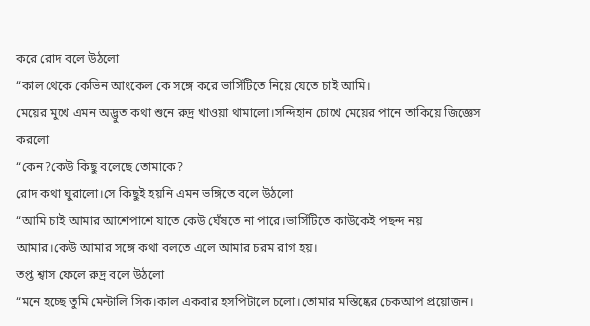করে রোদ বলে উঠলো
“কাল থেকে কেভিন আংকেল কে সঙ্গে করে ভার্সিটিতে নিয়ে যেতে চাই আমি।
মেয়ের মুখে এমন অদ্ভুত কথা শুনে রুদ্র খাওয়া থামালো।সন্দিহান চোখে মেয়ের পানে তাকিয়ে জিজ্ঞেস করলো
“কেন?কেউ কিছু বলেছে তোমাকে?
রোদ কথা ঘুরালো।সে কিছুই হয়নি এমন ভঙ্গিতে বলে উঠলো
“আমি চাই আমার আশেপাশে যাতে কেউ ঘেঁষতে না পারে।ভার্সিটিতে কাউকেই পছন্দ নয় আমার।কেউ আমার সঙ্গে কথা বলতে এলে আমার চরম রাগ হয়।
তপ্ত শ্বাস ফেলে রুদ্র বলে উঠলো
“মনে হচ্ছে তুমি মেন্টালি সিক।কাল একবার হসপিটালে চলো।তোমার মস্তিষ্কের চেকআপ প্রয়োজন।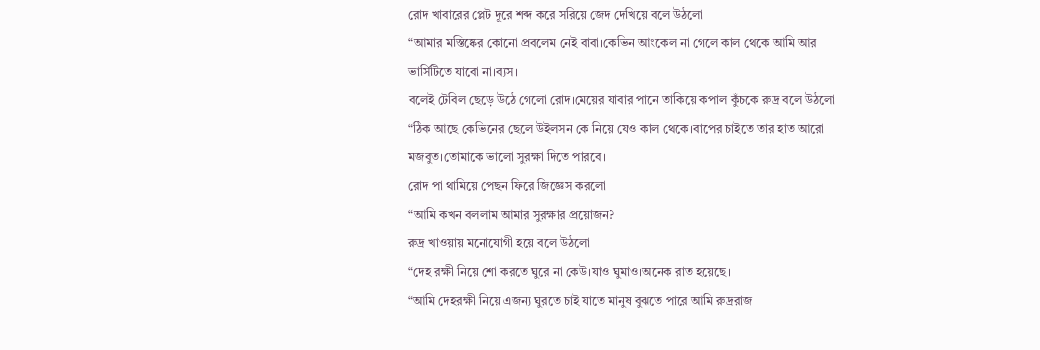রোদ খাবারের প্লেট দূরে শব্দ করে সরিয়ে জেদ দেখিয়ে বলে উঠলো
“আমার মস্তিষ্কের কোনো প্রবলেম নেই বাবা।কেভিন আংকেল না গেলে কাল থেকে আমি আর ভার্সিটিতে যাবো না।ব্যস।
বলেই টেবিল ছেড়ে উঠে গেলো রোদ।মেয়ের যাবার পানে তাকিয়ে কপাল কুঁচকে রুদ্র বলে উঠলো
“ঠিক আছে কেভিনের ছেলে উইলসন কে নিয়ে যেও কাল থেকে।বাপের চাইতে তার হাত আরো মজবুত।তোমাকে ভালো সুরক্ষা দিতে পারবে।
রোদ পা থামিয়ে পেছন ফিরে জিজ্ঞেস করলো
“আমি কখন বললাম আমার সুরক্ষার প্রয়োজন?
রুদ্র খাওয়ায় মনোযোগী হয়ে বলে উঠলো
“দেহ রক্ষী নিয়ে শো করতে ঘুরে না কেউ।যাও ঘুমাও।অনেক রাত হয়েছে।
“আমি দেহরক্ষী নিয়ে এজন্য ঘুরতে চাই যাতে মানুষ বুঝতে পারে আমি রুদ্ররাজ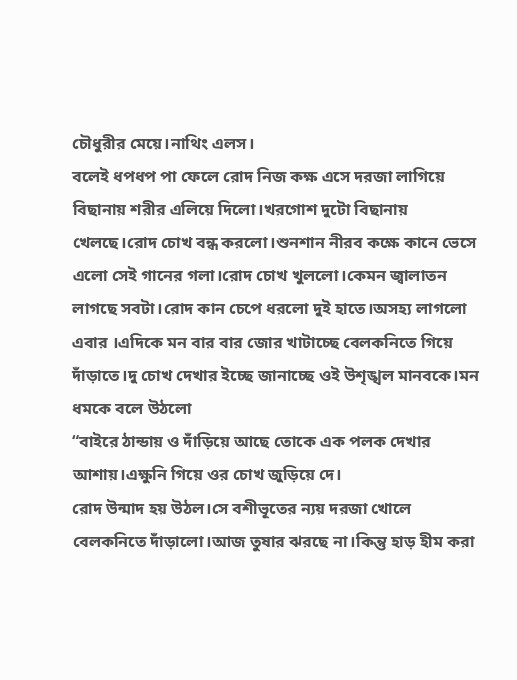চৌধুরীর মেয়ে।নাথিং এলস।
বলেই ধপধপ পা ফেলে রোদ নিজ কক্ষ এসে দরজা লাগিয়ে বিছানায় শরীর এলিয়ে দিলো।খরগোশ দুটো বিছানায় খেলছে।রোদ চোখ বন্ধ করলো।শুনশান নীরব কক্ষে কানে ভেসে এলো সেই গানের গলা।রোদ চোখ খুললো।কেমন জ্বালাতন লাগছে সবটা।রোদ কান চেপে ধরলো দুই হাতে।অসহ্য লাগলো এবার ।এদিকে মন বার বার জোর খাটাচ্ছে বেলকনিতে গিয়ে দাঁড়াতে।দু চোখ দেখার ইচ্ছে জানাচ্ছে ওই উশৃঙ্খল মানবকে।মন ধমকে বলে উঠলো
“বাইরে ঠান্ডায় ও দাঁড়িয়ে আছে তোকে এক পলক দেখার আশায়।এক্ষুনি গিয়ে ওর চোখ জুড়িয়ে দে।
রোদ উন্মাদ হয় উঠল।সে বশীভূতের ন্যয় দরজা খোলে বেলকনিতে দাঁড়ালো।আজ তুষার ঝরছে না।কিন্তু হাড় হীম করা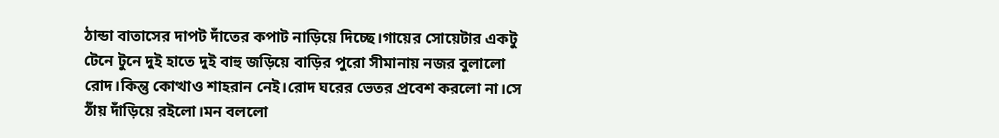ঠান্ডা বাতাসের দাপট দাঁতের কপাট নাড়িয়ে দিচ্ছে।গায়ের সোয়েটার একটু টেনে টুনে দুই হাতে দুই বাহু জড়িয়ে বাড়ির পুরো সীমানায় নজর বুলালো রোদ।কিন্তু কোত্থাও শাহরান নেই।রোদ ঘরের ভেতর প্রবেশ করলো না।সে ঠাঁয় দাঁড়িয়ে রইলো।মন বললো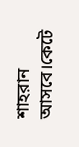শাহরান আসবে।কেটে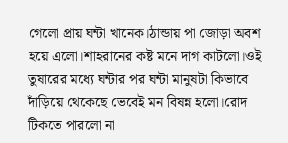গেলো প্রায় ঘন্টা খানেক।ঠান্ডায় পা জোড়া অবশ হয়ে এলো।শাহরানের কষ্ট মনে দাগ কাটলো।ওই তুষারের মধ্যে ঘন্টার পর ঘন্টা মানুষটা কিভাবে দাঁড়িয়ে থেকেছে ভেবেই মন বিষন্ন হলো।রোদ টিকতে পারলো না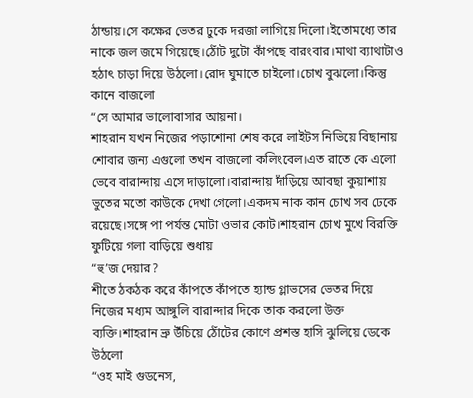ঠান্ডায়।সে কক্ষের ভেতর ঢুকে দরজা লাগিয়ে দিলো।ইতোমধ্যে তার নাকে জল জমে গিয়েছে।ঠোঁট দুটো কাঁপছে বারংবার।মাথা ব্যাথাটাও হঠাৎ চাড়া দিয়ে উঠলো।রোদ ঘুমাতে চাইলো।চোখ বুঝলো।কিন্তু কানে বাজলো
“সে আমার ভালোবাসার আয়না।
শাহরান যখন নিজের পড়াশোনা শেষ করে লাইটস নিভিয়ে বিছানায় শোবার জন্য এগুলো তখন বাজলো কলিংবেল।এত রাতে কে এলো ভেবে বারান্দায় এসে দাড়ালো।বারান্দায় দাঁড়িয়ে আবছা কুয়াশায় ভুতের মতো কাউকে দেখা গেলো।একদম নাক কান চোখ সব ঢেকে রয়েছে।সঙ্গে পা পর্যন্ত মোটা ওভার কোট।শাহরান চোখ মুখে বিরক্তি ফুটিয়ে গলা বাড়িয়ে শুধায়
“হু’জ দেয়ার?
শীতে ঠকঠক করে কাঁপতে কাঁপতে হ্যান্ড গ্লাভসের ভেতর দিয়ে নিজের মধ্যম আঙ্গুলি বারান্দার দিকে তাক করলো উক্ত ব্যক্তি।শাহরান ভ্রু উঁচিয়ে ঠোঁটের কোণে প্রশস্ত হাসি ঝুলিয়ে ডেকে উঠলো
“ওহ মাই গুডনেস,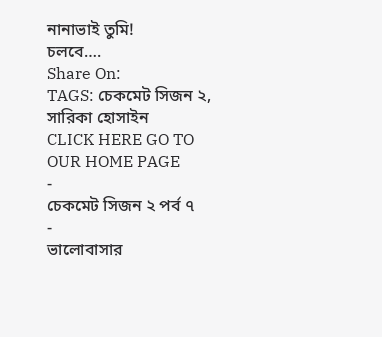নানাভাই তুমি!
চলবে….
Share On:
TAGS: চেকমেট সিজন ২, সারিকা হোসাইন
CLICK HERE GO TO OUR HOME PAGE
-
চেকমেট সিজন ২ পর্ব ৭
-
ভালোবাসার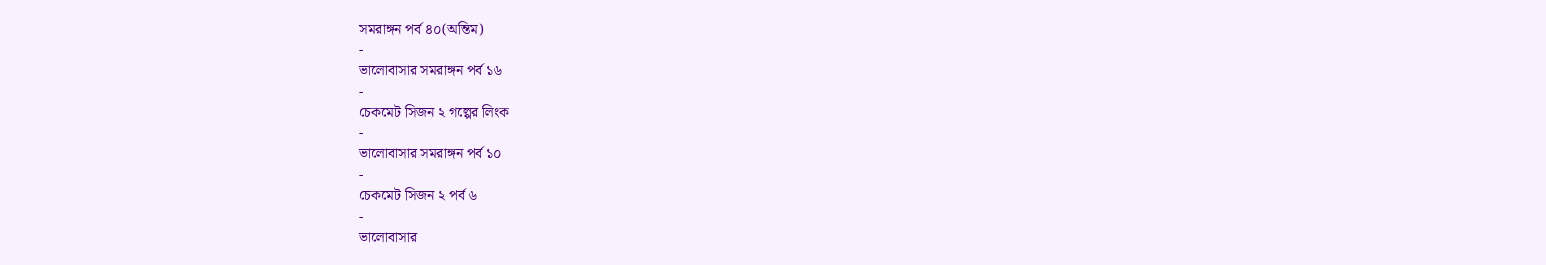সমরাঙ্গন পর্ব ৪০(অন্তিম)
-
ভালোবাসার সমরাঙ্গন পর্ব ১৬
-
চেকমেট সিজন ২ গল্পের লিংক
-
ভালোবাসার সমরাঙ্গন পর্ব ১০
-
চেকমেট সিজন ২ পর্ব ৬
-
ভালোবাসার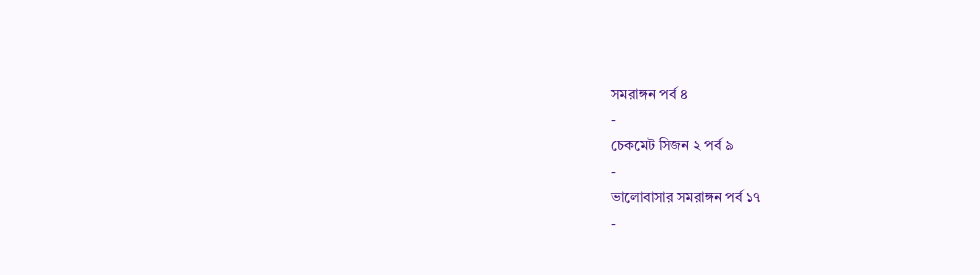সমরাঙ্গন পর্ব ৪
-
চেকমেট সিজন ২ পর্ব ৯
-
ভালোবাসার সমরাঙ্গন পর্ব ১৭
-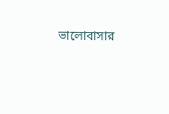ভালোবাসার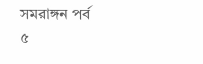সমরাঙ্গন পর্ব ৫